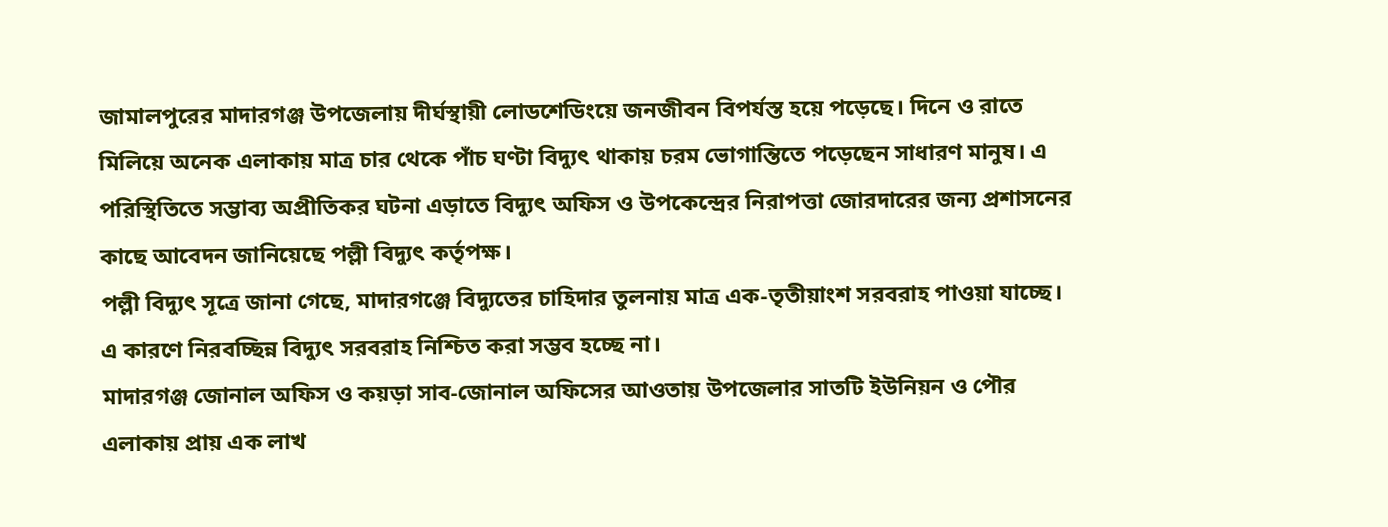জামালপুরের মাদারগঞ্জ উপজেলায় দীর্ঘস্থায়ী লোডশেডিংয়ে জনজীবন বিপর্যস্ত হয়ে পড়েছে। দিনে ও রাতে মিলিয়ে অনেক এলাকায় মাত্র চার থেকে পাঁচ ঘণ্টা বিদ্যুৎ থাকায় চরম ভোগান্তিতে পড়েছেন সাধারণ মানুষ। এ পরিস্থিতিতে সম্ভাব্য অপ্রীতিকর ঘটনা এড়াতে বিদ্যুৎ অফিস ও উপকেন্দ্রের নিরাপত্তা জোরদারের জন্য প্রশাসনের কাছে আবেদন জানিয়েছে পল্লী বিদ্যুৎ কর্তৃপক্ষ।
পল্লী বিদ্যুৎ সূত্রে জানা গেছে, মাদারগঞ্জে বিদ্যুতের চাহিদার তুলনায় মাত্র এক-তৃতীয়াংশ সরবরাহ পাওয়া যাচ্ছে। এ কারণে নিরবচ্ছিন্ন বিদ্যুৎ সরবরাহ নিশ্চিত করা সম্ভব হচ্ছে না।
মাদারগঞ্জ জোনাল অফিস ও কয়ড়া সাব-জোনাল অফিসের আওতায় উপজেলার সাতটি ইউনিয়ন ও পৌর এলাকায় প্রায় এক লাখ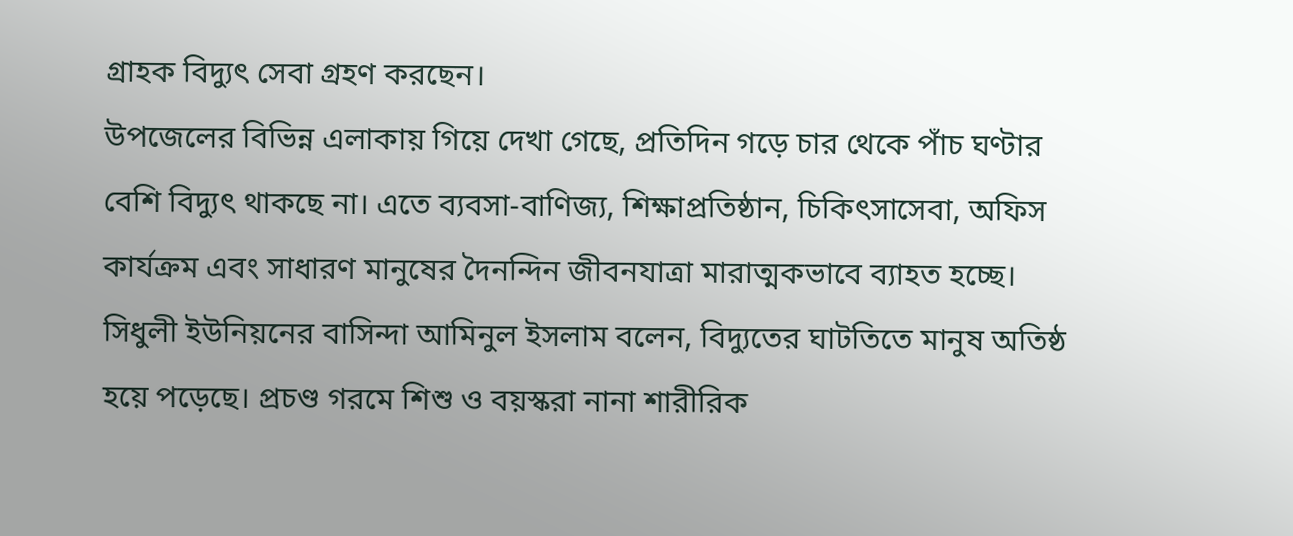গ্রাহক বিদ্যুৎ সেবা গ্রহণ করছেন।
উপজেলের বিভিন্ন এলাকায় গিয়ে দেখা গেছে, প্রতিদিন গড়ে চার থেকে পাঁচ ঘণ্টার বেশি বিদ্যুৎ থাকছে না। এতে ব্যবসা-বাণিজ্য, শিক্ষাপ্রতিষ্ঠান, চিকিৎসাসেবা, অফিস কার্যক্রম এবং সাধারণ মানুষের দৈনন্দিন জীবনযাত্রা মারাত্মকভাবে ব্যাহত হচ্ছে।
সিধুলী ইউনিয়নের বাসিন্দা আমিনুল ইসলাম বলেন, বিদ্যুতের ঘাটতিতে মানুষ অতিষ্ঠ হয়ে পড়েছে। প্রচণ্ড গরমে শিশু ও বয়স্করা নানা শারীরিক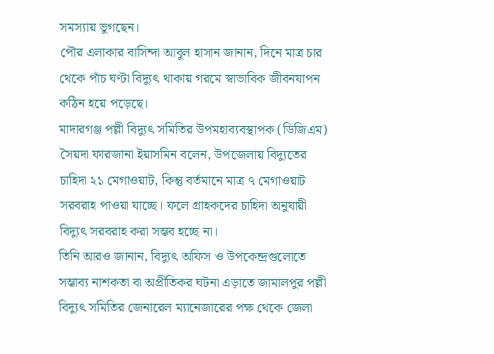সমস্যায় ভুগছেন।
পৌর এলাকার বাসিন্দা আবুল হাসান জানান, দিনে মাত্র চার থেকে পাঁচ ঘণ্টা বিদ্যুৎ থাকায় গরমে স্বাভাবিক জীবনযাপন কঠিন হয়ে পড়েছে।
মাদারগঞ্জ পল্লী বিদ্যুৎ সমিতির উপমহাব্যবস্থাপক (ডিজিএম) সৈয়দা ফারজানা ইয়াসমিন বলেন, উপজেলায় বিদ্যুতের চাহিদা ২১ মেগাওয়াট, কিন্তু বর্তমানে মাত্র ৭ মেগাওয়াট সরবরাহ পাওয়া যাচ্ছে। ফলে গ্রাহকদের চাহিদা অনুযায়ী বিদ্যুৎ সরবরাহ করা সম্ভব হচ্ছে না।
তিনি আরও জানান, বিদ্যুৎ অফিস ও উপকেন্দ্রগুলোতে সম্ভাব্য নাশকতা বা অপ্রীতিকর ঘটনা এড়াতে জামালপুর পল্লী বিদ্যুৎ সমিতির জেনারেল ম্যানেজারের পক্ষ থেকে জেলা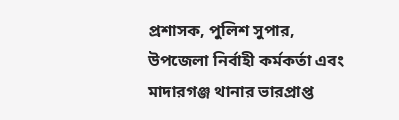প্রশাসক, পুলিশ সুপার, উপজেলা নির্বাহী কর্মকর্তা এবং মাদারগঞ্জ থানার ভারপ্রাপ্ত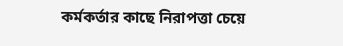কর্মকর্তার কাছে নিরাপত্তা চেয়ে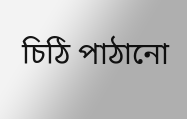চিঠি পাঠানো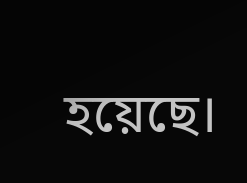হয়েছে।